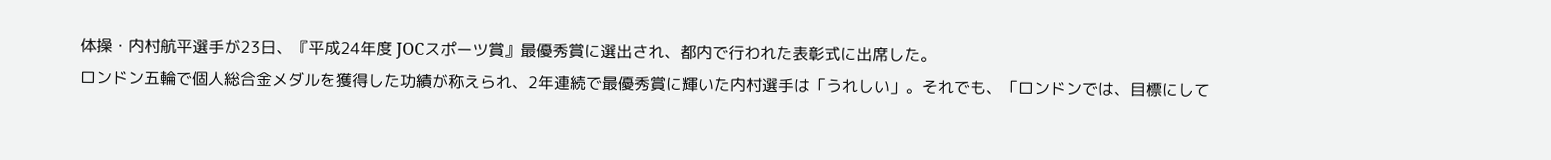体操・内村航平選手が23日、『平成24年度 JOCスポーツ賞』最優秀賞に選出され、都内で行われた表彰式に出席した。
ロンドン五輪で個人総合金メダルを獲得した功績が称えられ、2年連続で最優秀賞に輝いた内村選手は「うれしい」。それでも、「ロンドンでは、目標にして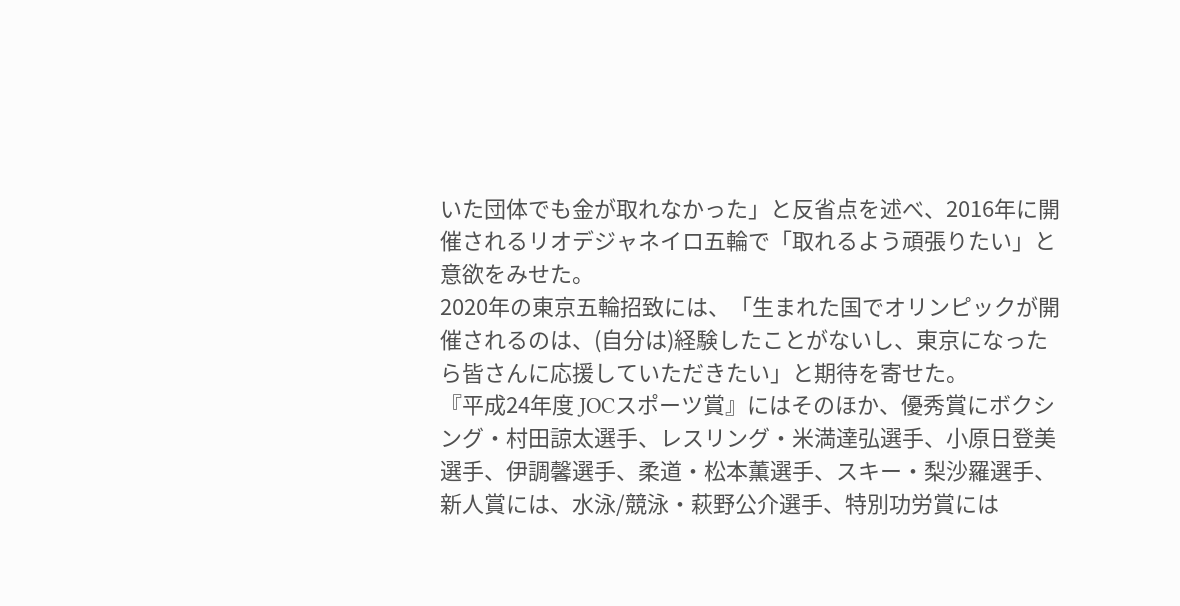いた団体でも金が取れなかった」と反省点を述べ、2016年に開催されるリオデジャネイロ五輪で「取れるよう頑張りたい」と意欲をみせた。
2020年の東京五輪招致には、「生まれた国でオリンピックが開催されるのは、(自分は)経験したことがないし、東京になったら皆さんに応援していただきたい」と期待を寄せた。
『平成24年度 JOCスポーツ賞』にはそのほか、優秀賞にボクシング・村田諒太選手、レスリング・米満達弘選手、小原日登美選手、伊調馨選手、柔道・松本薫選手、スキー・梨沙羅選手、新人賞には、水泳/競泳・萩野公介選手、特別功労賞には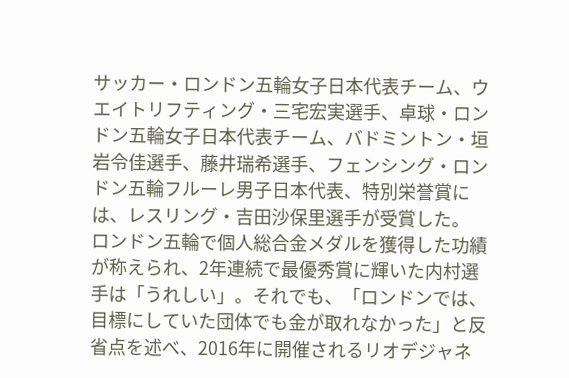サッカー・ロンドン五輪女子日本代表チーム、ウエイトリフティング・三宅宏実選手、卓球・ロンドン五輪女子日本代表チーム、バドミントン・垣岩令佳選手、藤井瑞希選手、フェンシング・ロンドン五輪フルーレ男子日本代表、特別栄誉賞には、レスリング・吉田沙保里選手が受賞した。
ロンドン五輪で個人総合金メダルを獲得した功績が称えられ、2年連続で最優秀賞に輝いた内村選手は「うれしい」。それでも、「ロンドンでは、目標にしていた団体でも金が取れなかった」と反省点を述べ、2016年に開催されるリオデジャネ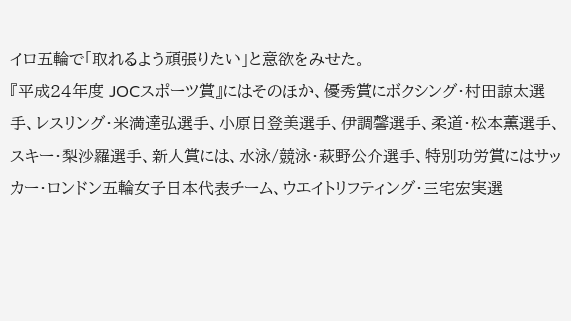イロ五輪で「取れるよう頑張りたい」と意欲をみせた。
『平成24年度 JOCスポーツ賞』にはそのほか、優秀賞にボクシング・村田諒太選手、レスリング・米満達弘選手、小原日登美選手、伊調馨選手、柔道・松本薫選手、スキー・梨沙羅選手、新人賞には、水泳/競泳・萩野公介選手、特別功労賞にはサッカー・ロンドン五輪女子日本代表チーム、ウエイトリフティング・三宅宏実選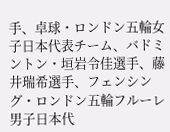手、卓球・ロンドン五輪女子日本代表チーム、バドミントン・垣岩令佳選手、藤井瑞希選手、フェンシング・ロンドン五輪フルーレ男子日本代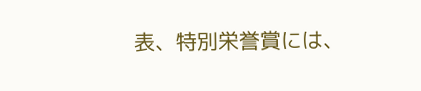表、特別栄誉賞には、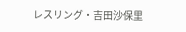レスリング・吉田沙保里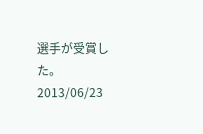選手が受賞した。
2013/06/23